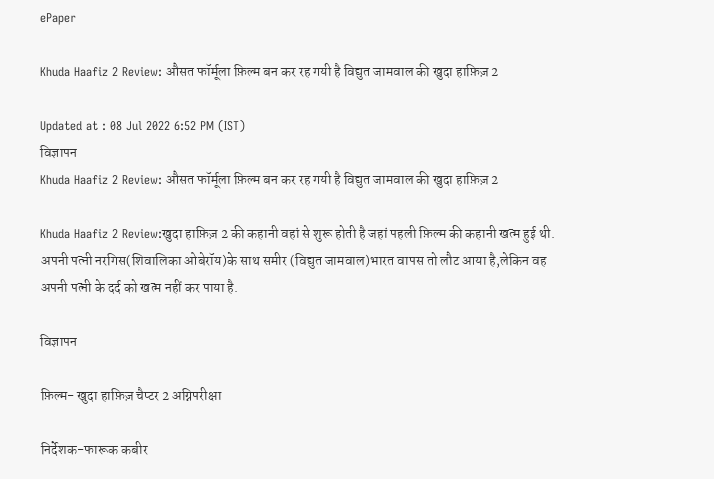ePaper

Khuda Haafiz 2 Review: औसत फॉर्मूला फ़िल्म बन कर रह गयी है विद्युत जामवाल की खुदा हाफ़िज़ 2

Updated at : 08 Jul 2022 6:52 PM (IST)
विज्ञापन
Khuda Haafiz 2 Review: औसत फॉर्मूला फ़िल्म बन कर रह गयी है विद्युत जामवाल की खुदा हाफ़िज़ 2

Khuda Haafiz 2 Review:खुदा हाफ़िज़ 2 की कहानी वहां से शुरू होती है जहां पहली फ़िल्म की कहानी खत्म हुई थी. अपनी पत्नी नरगिस(शिवालिका ओबेरॉय)के साथ समीर (विद्युत जामवाल)भारत वापस तो लौट आया है,लेकिन वह अपनी पत्नी के दर्द को खत्म नहीं कर पाया है.

विज्ञापन

फ़िल्म- खुदा हाफ़िज़ चैप्टर 2 अग्निपरीक्षा

निर्देशक-फारूक कबीर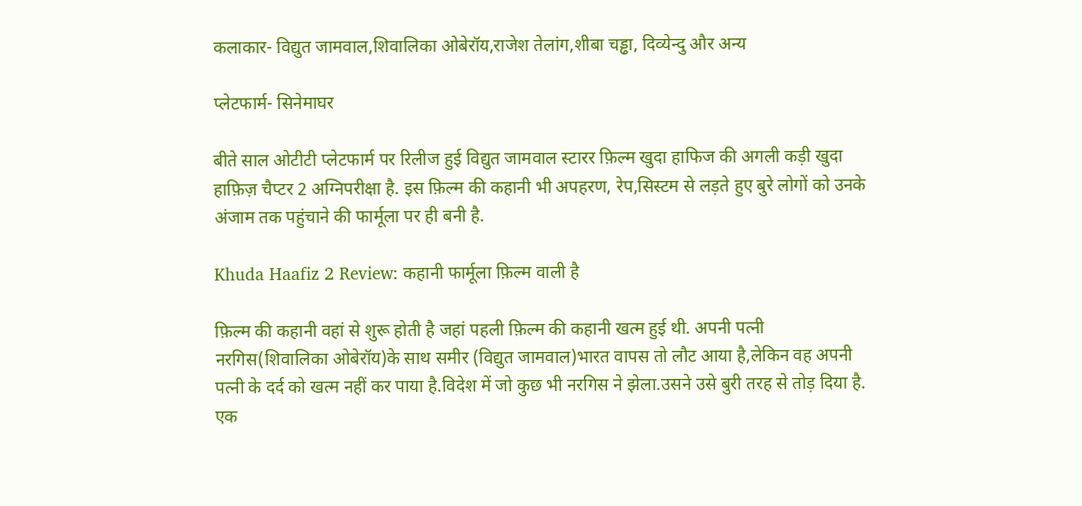कलाकार- विद्युत जामवाल,शिवालिका ओबेरॉय,राजेश तेलांग,शीबा चड्ढा, दिव्येन्दु और अन्य

प्लेटफार्म- सिनेमाघर

बीते साल ओटीटी प्लेटफार्म पर रिलीज हुई विद्युत जामवाल स्टारर फ़िल्म खुदा हाफिज की अगली कड़ी खुदा हाफ़िज़ चैप्टर 2 अग्निपरीक्षा है. इस फ़िल्म की कहानी भी अपहरण, रेप,सिस्टम से लड़ते हुए बुरे लोगों को उनके अंजाम तक पहुंचाने की फार्मूला पर ही बनी है.

Khuda Haafiz 2 Review: कहानी फार्मूला फ़िल्म वाली है

फ़िल्म की कहानी वहां से शुरू होती है जहां पहली फ़िल्म की कहानी खत्म हुई थी. अपनी पत्नी नरगिस(शिवालिका ओबेरॉय)के साथ समीर (विद्युत जामवाल)भारत वापस तो लौट आया है,लेकिन वह अपनी पत्नी के दर्द को खत्म नहीं कर पाया है.विदेश में जो कुछ भी नरगिस ने झेला.उसने उसे बुरी तरह से तोड़ दिया है. एक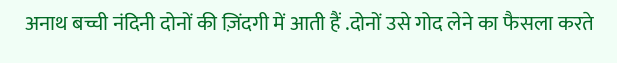अनाथ बच्ची नंदिनी दोनों की ज़िंदगी में आती हैं .दोनों उसे गोद लेने का फैसला करते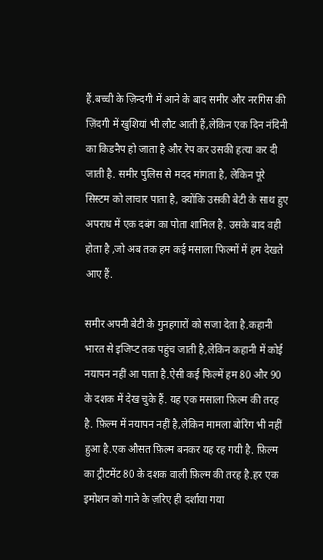हैं.बच्ची के ज़िन्दगी में आने के बाद समीर और नरगिस की ज़िंदगी में खुशियां भी लौट आती हैं,लेकिन एक दिन नंदिनी का किडनैप हो जाता है और रेप कर उसकी हत्या कर दी जाती है. समीर पुलिस से मदद मांगता है, लेकिन पूरे सिस्टम को लाचार पाता है, क्योंकि उसकी बेटी के साथ हुए अपराध में एक दबंग का पोता शामिल है. उसके बाद वही होता है ,जो अब तक हम कई मसाला फिल्मों में हम देखते आए हैं.

समीर अपनी बेटी के गुनहगारों को सजा देता है.कहानी भारत से इजिप्ट तक पहुंच जाती है,लेकिन कहानी में कोई नयापन नहीं आ पाता है.ऐसी कई फिल्में हम 80 और 90 के दशक में देख चुके हैं. यह एक मसाला फ़िल्म की तरह है. फ़िल्म में नयापन नहीं है,लेकिन मामला बोरिंग भी नहीं हुआ है.एक औसत फ़िल्म बनकर यह रह गयी है. फ़िल्म का ट्रीटमेंट 80 के दशक वाली फ़िल्म की तरह है.हर एक इमोशन को गाने के ज़रिए ही दर्शाया गया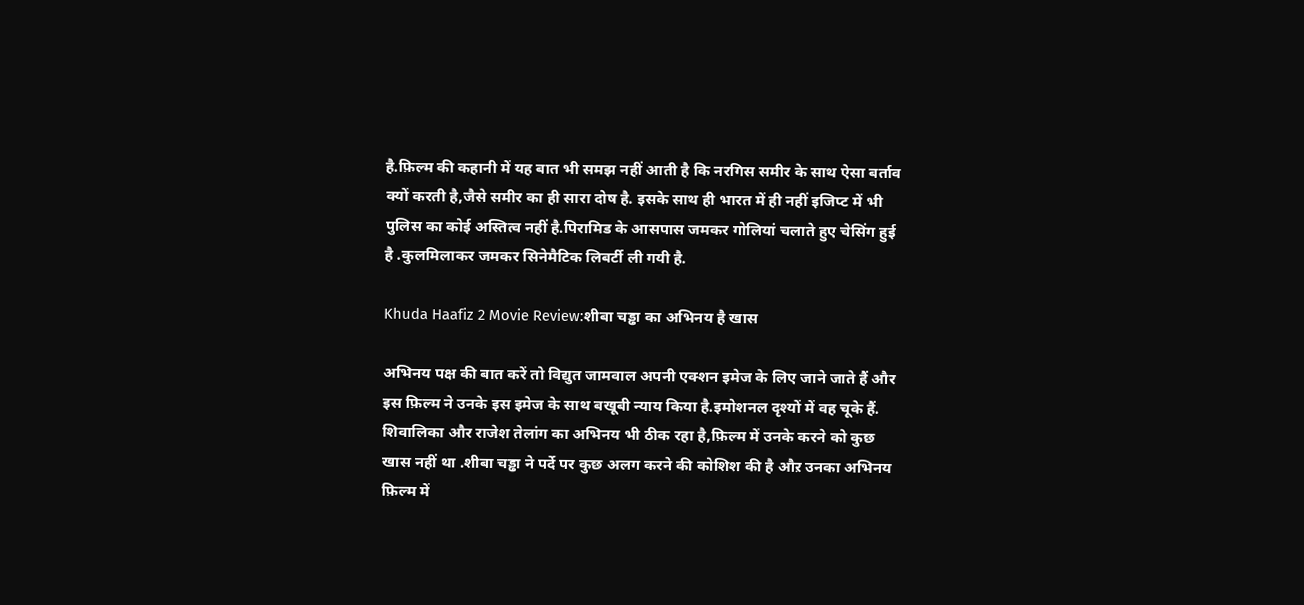है.फ़िल्म की कहानी में यह बात भी समझ नहीं आती है कि नरगिस समीर के साथ ऐसा बर्ताव क्यों करती है,जैसे समीर का ही सारा दोष है. इसके साथ ही भारत में ही नहीं इजिप्ट में भी पुलिस का कोई अस्तित्व नहीं है.पिरामिड के आसपास जमकर गोलियां चलाते हुए चेसिंग हुई है .कुलमिलाकर जमकर सिनेमैटिक लिबर्टी ली गयी है.

Khuda Haafiz 2 Movie Review:शीबा चड्ढा का अभिनय है खास

अभिनय पक्ष की बात करें तो विद्युत जामवाल अपनी एक्शन इमेज के लिए जाने जाते हैं और इस फ़िल्म ने उनके इस इमेज के साथ बखूबी न्याय किया है.इमोशनल दृश्यों में वह चूके हैं. शिवालिका और राजेश तेलांग का अभिनय भी ठीक रहा है,फ़िल्म में उनके करने को कुछ खास नहीं था .शीबा चड्ढा ने पर्दे पर कुछ अलग करने की कोशिश की है औऱ उनका अभिनय फ़िल्म में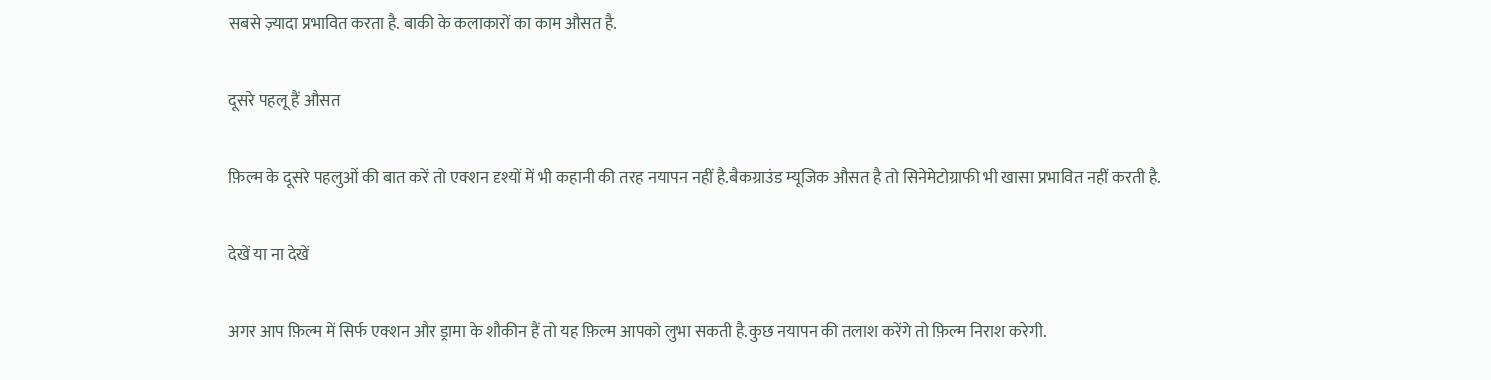सबसे ज़्यादा प्रभावित करता है. बाकी के कलाकारों का काम औसत है.

दूसरे पहलू हैं औसत

फ़िल्म के दूसरे पहलुओं की बात करें तो एक्शन दृश्यों में भी कहानी की तरह नयापन नहीं है.बैकग्राउंड म्यूजिक औसत है तो सिनेमेटोग्राफी भी खासा प्रभावित नहीं करती है.

देखें या ना देखें

अगर आप फ़िल्म में सिर्फ एक्शन और ड्रामा के शौकीन हैं तो यह फ़िल्म आपको लुभा सकती है.कुछ नयापन की तलाश करेंगे तो फ़िल्म निराश करेगी.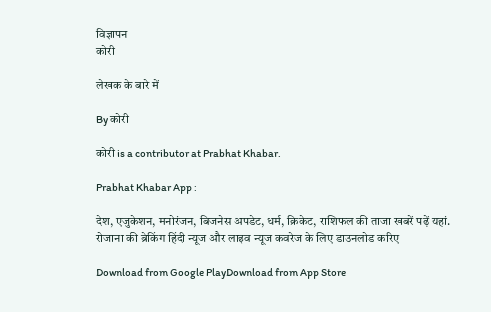विज्ञापन
कोरी

लेखक के बारे में

By कोरी

कोरी is a contributor at Prabhat Khabar.

Prabhat Khabar App :

देश, एजुकेशन, मनोरंजन, बिजनेस अपडेट, धर्म, क्रिकेट, राशिफल की ताजा खबरें पढ़ें यहां. रोजाना की ब्रेकिंग हिंदी न्यूज और लाइव न्यूज कवरेज के लिए डाउनलोड करिए

Download from Google PlayDownload from App Store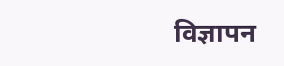विज्ञापन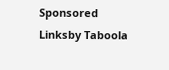Sponsored Linksby Taboola